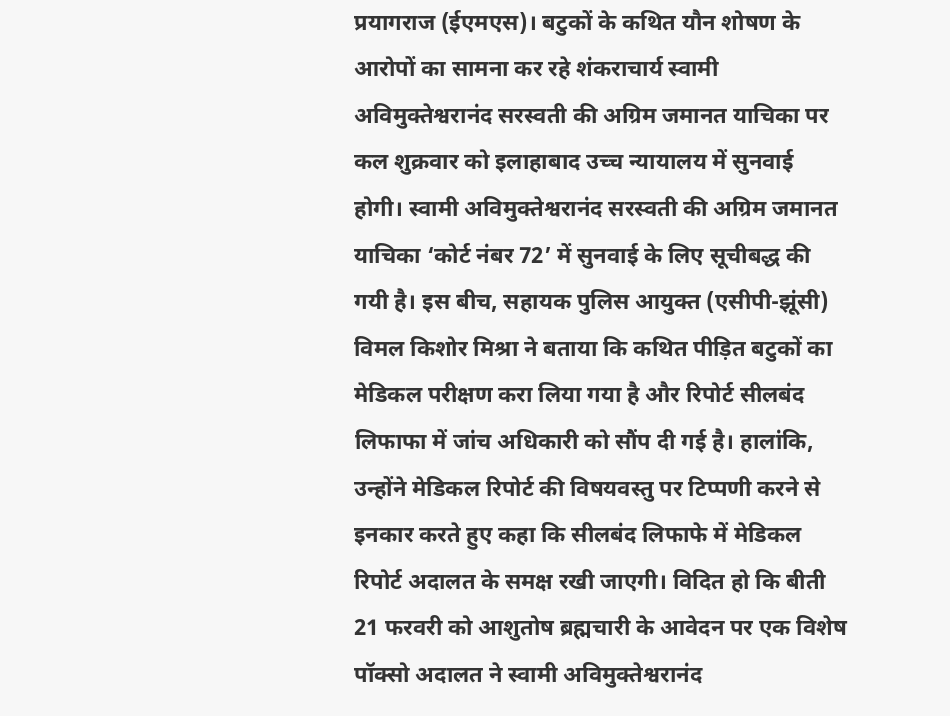प्रयागराज (ईएमएस)। बटुकों के कथित यौन शोषण के आरोपों का सामना कर रहे शंकराचार्य स्वामी अविमुक्तेश्वरानंद सरस्वती की अग्रिम जमानत याचिका पर कल शुक्रवार को इलाहाबाद उच्च न्यायालय में सुनवाई होगी। स्वामी अविमुक्तेश्वरानंद सरस्वती की अग्रिम जमानत याचिका ‘कोर्ट नंबर 72’ में सुनवाई के लिए सूचीबद्ध की गयी है। इस बीच, सहायक पुलिस आयुक्त (एसीपी-झूंसी) विमल किशोर मिश्रा ने बताया कि कथित पीड़ित बटुकों का मेडिकल परीक्षण करा लिया गया है और रिपोर्ट सीलबंद लिफाफा में जांच अधिकारी को सौंप दी गई है। हालांकि, उन्होंने मेडिकल रिपोर्ट की विषयवस्तु पर टिप्पणी करने से इनकार करते हुए कहा कि सीलबंद लिफाफे में मेडिकल रिपोर्ट अदालत के समक्ष रखी जाएगी। विदित हो कि बीती 21 फरवरी को आशुतोष ब्रह्मचारी के आवेदन पर एक विशेष पॉक्सो अदालत ने स्वामी अविमुक्तेश्वरानंद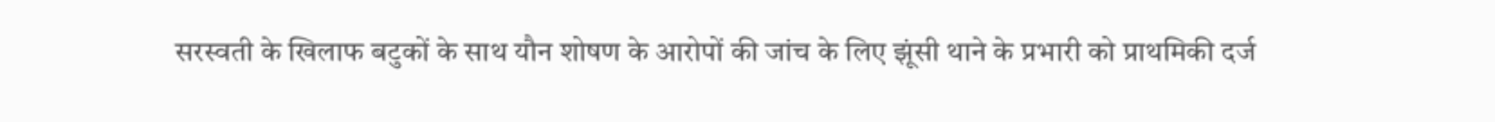सरस्वती के खिलाफ बटुकों के साथ यौन शोषण के आरोपों की जांच के लिए झूंसी थाने के प्रभारी को प्राथमिकी दर्ज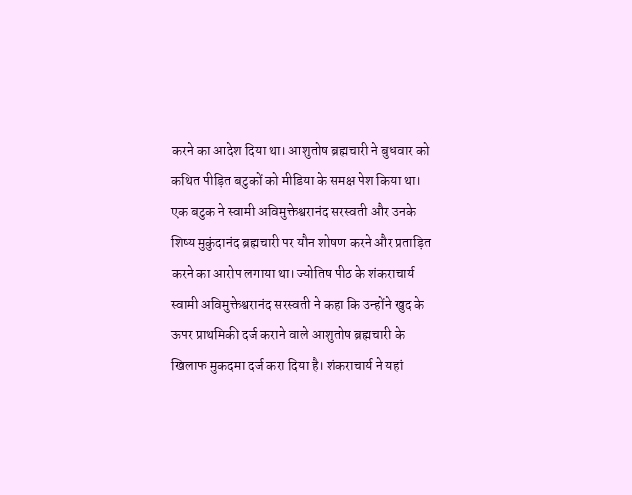करने का आदेश दिया था। आशुतोष ब्रह्मचारी ने बुधवार को कथित पीड़ित बटुकों को मीडिया के समक्ष पेश किया था। एक बटुक ने स्वामी अविमुक्तेश्वरानंद सरस्वती और उनके शिष्य मुकुंदानंद ब्रह्मचारी पर यौन शोषण करने और प्रताड़ित करने का आरोप लगाया था। ज्योतिष पीठ के शंकराचार्य स्वामी अविमुक्तेश्वरानंद सरस्वती ने कहा कि उन्होंने खुद के ऊपर प्राथमिकी दर्ज कराने वाले आशुतोष ब्रह्मचारी के खिलाफ मुकदमा दर्ज करा दिया है। शंकराचार्य ने यहां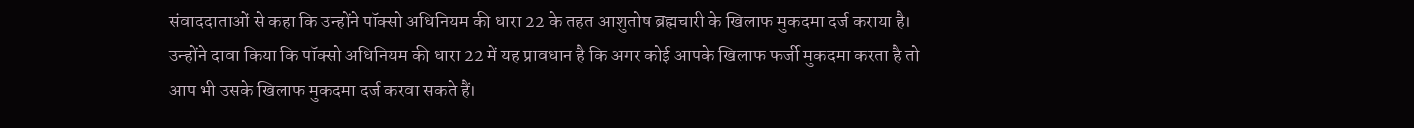संवाददाताओं से कहा कि उन्होंने पॉक्सो अधिनियम की धारा 22 के तहत आशुतोष ब्रह्मचारी के खिलाफ मुकदमा दर्ज कराया है। उन्होंने दावा किया कि पॉक्सो अधिनियम की धारा 22 में यह प्रावधान है कि अगर कोई आपके खिलाफ फर्जी मुकदमा करता है तो आप भी उसके खिलाफ मुकदमा दर्ज करवा सकते हैं।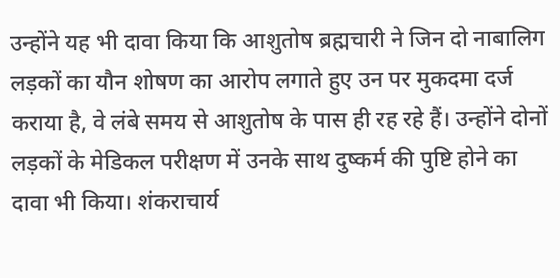उन्होंने यह भी दावा किया कि आशुतोष ब्रह्मचारी ने जिन दो नाबालिग लड़कों का यौन शोषण का आरोप लगाते हुए उन पर मुकदमा दर्ज कराया है, वे लंबे समय से आशुतोष के पास ही रह रहे हैं। उन्होंने दोनों लड़कों के मेडिकल परीक्षण में उनके साथ दुष्कर्म की पुष्टि होने का दावा भी किया। शंकराचार्य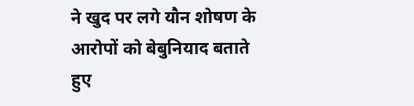ने खुद पर लगे यौन शोषण के आरोपों को बेबुनियाद बताते हुए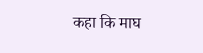कहा कि माघ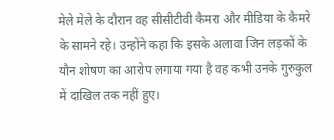मेले मेले के दौरान वह सीसीटीवी कैमरा और मीडिया के कैमरे के सामने रहे। उन्होंने कहा कि इसके अलावा जिन लड़कों के यौन शोषण का आरोप लगाया गया है वह कभी उनके गुरुकुल में दाखिल तक नहीं हुए।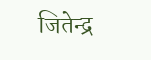जितेन्द्र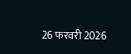26 फरवरी 2026